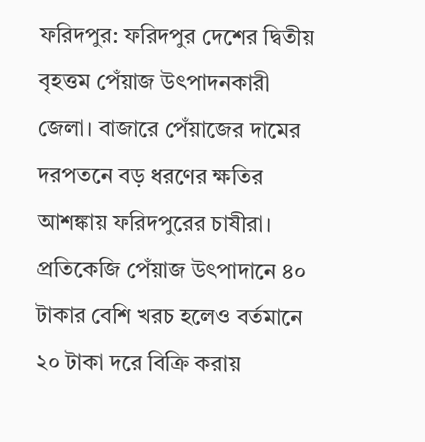ফরিদপুর: ফরিদপুর দেশের দ্বিতীয় বৃহত্তম পেঁয়াজ উৎপাদনকারী জেলা। বাজারে পেঁয়াজের দামের দরপতনে বড় ধরণের ক্ষতির আশঙ্কায় ফরিদপুরের চাষীরা। প্রতিকেজি পেঁয়াজ উৎপাদানে ৪০ টাকার বেশি খরচ হলেও বর্তমানে ২০ টাকা দরে বিক্রি করায়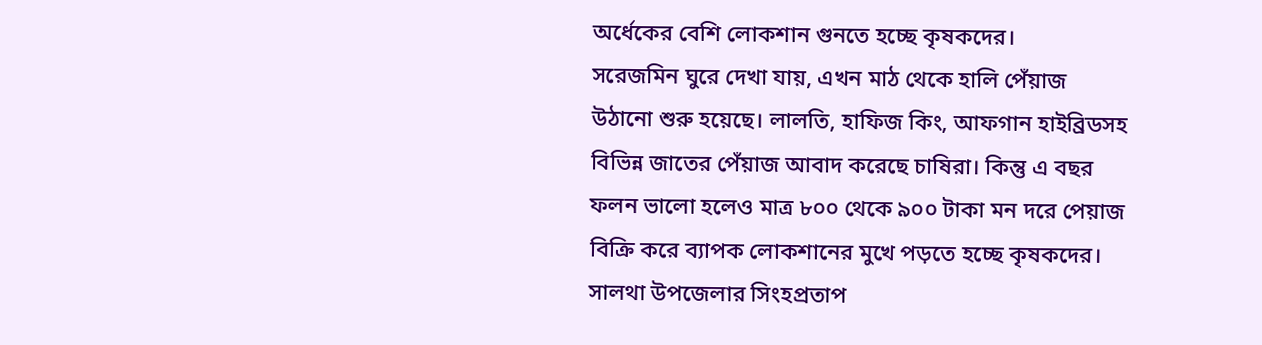অর্ধেকের বেশি লোকশান গুনতে হচ্ছে কৃষকদের।
সরেজমিন ঘুরে দেখা যায়, এখন মাঠ থেকে হালি পেঁয়াজ উঠানো শুরু হয়েছে। লালতি, হাফিজ কিং, আফগান হাইব্রিডসহ বিভিন্ন জাতের পেঁয়াজ আবাদ করেছে চাষিরা। কিন্তু এ বছর ফলন ভালো হলেও মাত্র ৮০০ থেকে ৯০০ টাকা মন দরে পেয়াজ বিক্রি করে ব্যাপক লোকশানের মুখে পড়তে হচ্ছে কৃষকদের।
সালথা উপজেলার সিংহপ্রতাপ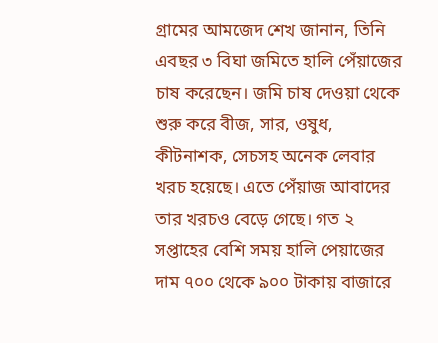গ্রামের আমজেদ শেখ জানান, তিনি এবছর ৩ বিঘা জমিতে হালি পেঁয়াজের চাষ করেছেন। জমি চাষ দেওয়া থেকে শুরু করে বীজ, সার, ওষুধ, কীটনাশক, সেচসহ অনেক লেবার খরচ হয়েছে। এতে পেঁয়াজ আবাদের তার খরচও বেড়ে গেছে। গত ২ সপ্তাহের বেশি সময় হালি পেয়াজের দাম ৭০০ থেকে ৯০০ টাকায় বাজারে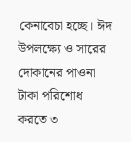কেনাবেচা হচ্ছে। ঈদ উপলক্ষ্যে ও সারের দোকানের পাওনা টাকা পরিশোধ করতে ৩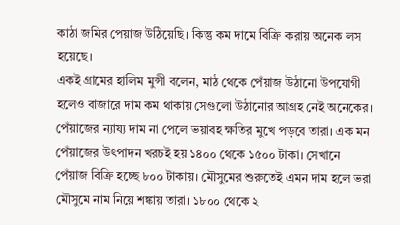কাঠা জমির পেয়াজ উঠিয়েছি। কিন্তু কম দামে বিক্রি করায় অনেক লস হয়েছে।
একই গ্রামের হালিম মুন্সী বলেন, মাঠ থেকে পেঁয়াজ উঠানো উপযোগী হলেও বাজারে দাম কম থাকায় সেগুলো উঠানোর আগ্রহ নেই অনেকের। পেঁয়াজের ন্যায্য দাম না পেলে ভয়াবহ ক্ষতির মুখে পড়বে তারা। এক মন পেঁয়াজের উৎপাদন খরচই হয় ১৪০০ থেকে ১৫০০ টাকা। সেখানে পেঁয়াজ বিক্রি হচ্ছে ৮০০ টাকায়। মৌসুমের শুরুতেই এমন দাম হলে ভরা মৌসুমে নাম নিয়ে শঙ্কায় তারা। ১৮০০ থেকে ২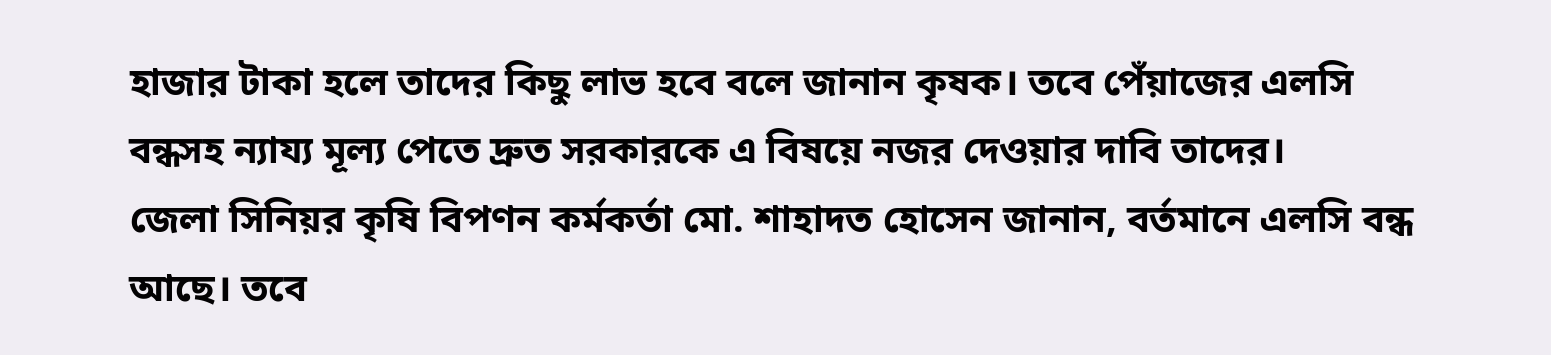হাজার টাকা হলে তাদের কিছু লাভ হবে বলে জানান কৃষক। তবে পেঁয়াজের এলসি বন্ধসহ ন্যায্য মূল্য পেতে দ্রুত সরকারকে এ বিষয়ে নজর দেওয়ার দাবি তাদের।
জেলা সিনিয়র কৃষি বিপণন কর্মকর্তা মো. শাহাদত হোসেন জানান, বর্তমানে এলসি বন্ধ আছে। তবে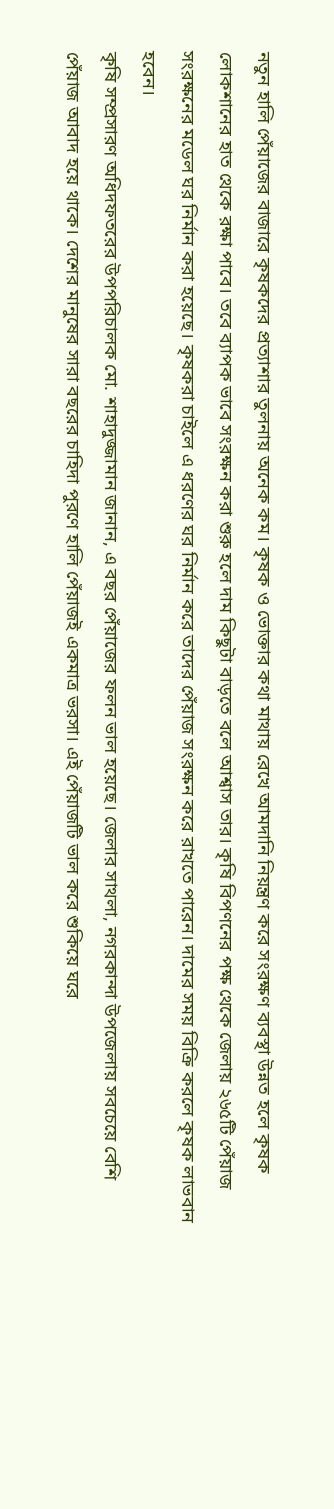নতুন হালি পেঁয়াজের বাজারে কৃষকদের প্রত্যাশার তুলনায় অনেক কম। কৃষক ও ভোক্তার কথা মাথায় রেখে আমদানি নিয়ন্ত্রণ করে সংরক্ষণ ব্যবস্থা উন্নত হলে কৃষক লোকশানের হাত থেকে রক্ষা পাবে। তবে ব্যাপক ভাবে সংরক্ষন করা শুরু হলে দাম কিছুটা বাড়তে বলে আশ্বাস তার। কৃষি বিপণনের পক্ষ থেকে জেলায় ২৬৫টি পেঁয়াজ সংরক্ষনের মডেল ঘর নির্মান করা হয়েছে। কৃষকরা চাইলে এ ধরণের ঘর নির্মান করে তাদের পেঁয়াজ সংরক্ষন করে রাখতে পারেন। দামের সময় বিক্রি করলে কৃষক লাভবান হবেন।
কৃষি সম্প্রসারণ অধিদফতরের উপপরিচালক মো. শাহাদুজ্জামান জানান, এ বছর পেঁয়াজের ফলন ভাল হয়েছে। জেলার সাথলা, নগরকান্দা উপজেলায় সবচেয়ে বেশি পেঁয়াজ আবাদ হয়ে থাকে। দেশের মানুষের সারা বছরের চাহিদা পুরণে হালি পেঁয়াজই একমাত্র ভরসা। এই পেঁয়াজটি ভাল করে শুকিয়ে ঘরে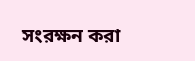সংরক্ষন করা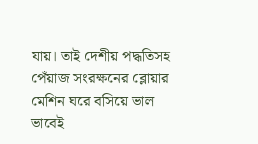যায়। তাই দেশীয় পদ্ধতিসহ পেঁয়াজ সংরক্ষনের ব্লোয়ার মেশিন ঘরে বসিয়ে ভাল ভাবেই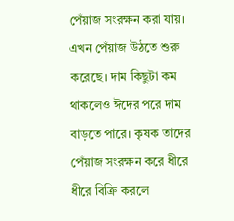পেঁয়াজ সংরক্ষন করা যায়। এখন পেঁয়াজ উঠতে শুরু করেছে। দাম কিছুটা কম থাকলেও ঈদের পরে দাম বাড়তে পারে। কৃষক তাদের পেঁয়াজ সংরক্ষন করে ধীরে ধীরে বিক্রি করলে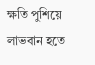ক্ষতি পুশিয়ে লাভবান হতে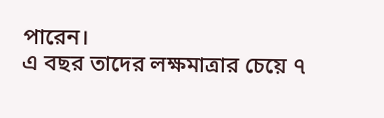পারেন।
এ বছর তাদের লক্ষমাত্রার চেয়ে ৭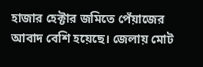হাজার হেক্টার জমিতে পেঁয়াজের আবাদ বেশি হয়েছে। জেলায় মোট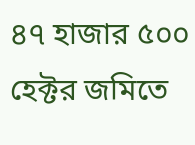৪৭ হাজার ৫০০ হেক্টর জমিতে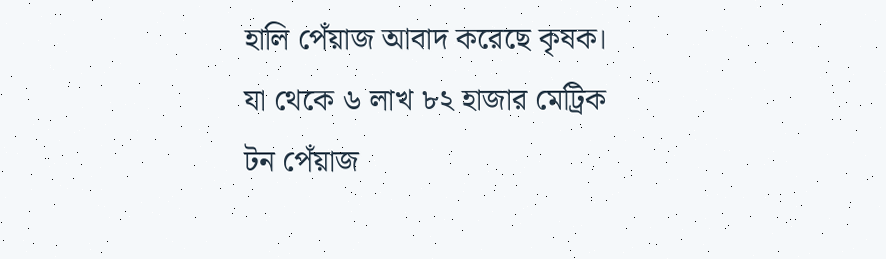হালি পেঁয়াজ আবাদ করেছে কৃষক। যা থেকে ৬ লাখ ৮২ হাজার মেট্রিক টন পেঁয়াজ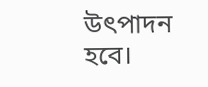উৎপাদন হবে।